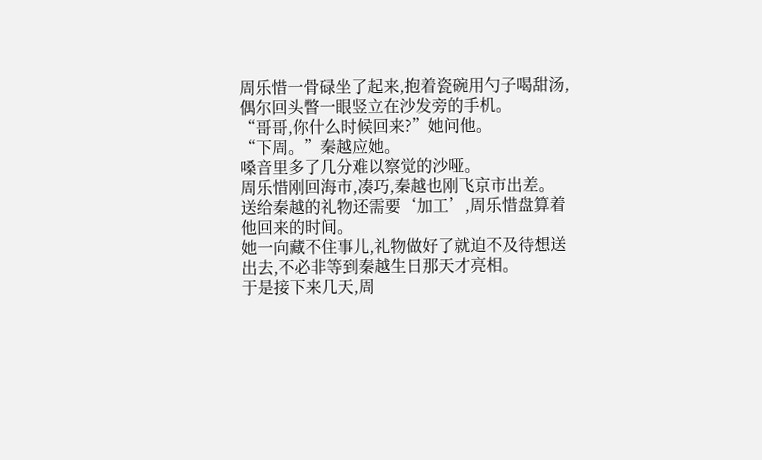周乐惜一骨碌坐了起来,抱着瓷碗用勺子喝甜汤,偶尔回头瞥一眼竖立在沙发旁的手机。
“哥哥,你什么时候回来?”她问他。
“下周。”秦越应她。
嗓音里多了几分难以察觉的沙哑。
周乐惜刚回海市,凑巧,秦越也刚飞京市出差。
送给秦越的礼物还需要‘加工’,周乐惜盘算着他回来的时间。
她一向藏不住事儿,礼物做好了就迫不及待想送出去,不必非等到秦越生日那天才亮相。
于是接下来几天,周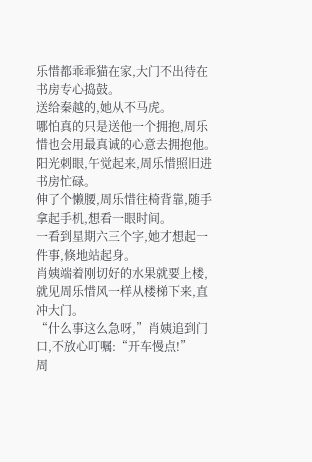乐惜都乖乖猫在家,大门不出待在书房专心捣鼓。
送给秦越的,她从不马虎。
哪怕真的只是送他一个拥抱,周乐惜也会用最真诚的心意去拥抱他。
阳光刺眼,午觉起来,周乐惜照旧进书房忙碌。
伸了个懒腰,周乐惜往椅背靠,随手拿起手机,想看一眼时间。
一看到星期六三个字,她才想起一件事,倏地站起身。
肖姨端着刚切好的水果就要上楼,就见周乐惜风一样从楼梯下来,直冲大门。
“什么事这么急呀,”肖姨追到门口,不放心叮嘱:“开车慢点!”
周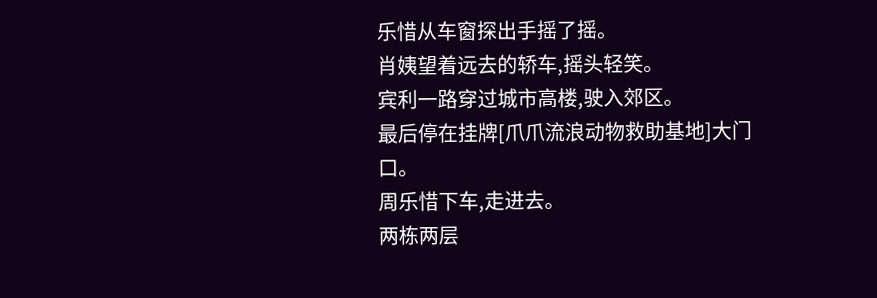乐惜从车窗探出手摇了摇。
肖姨望着远去的轿车,摇头轻笑。
宾利一路穿过城市高楼,驶入郊区。
最后停在挂牌[爪爪流浪动物救助基地]大门口。
周乐惜下车,走进去。
两栋两层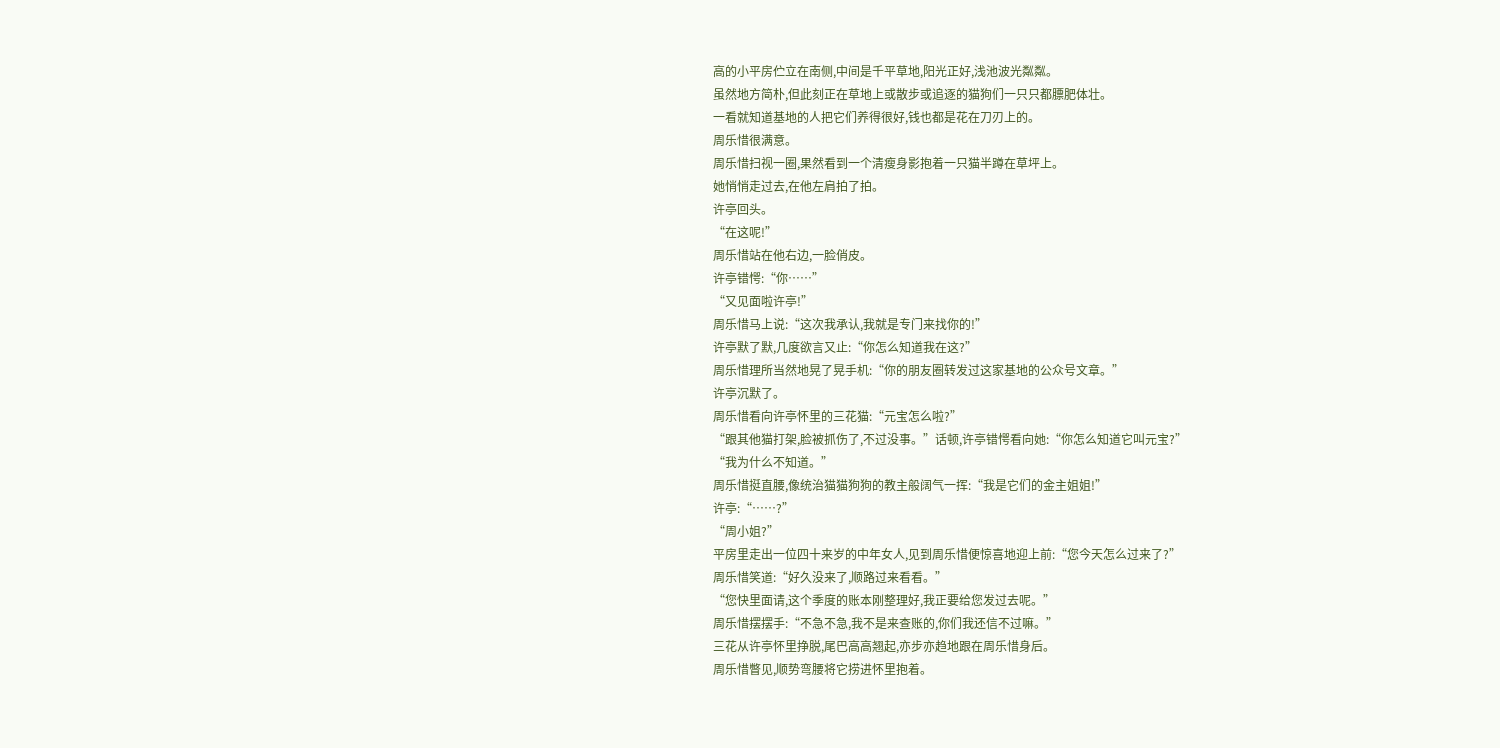高的小平房伫立在南侧,中间是千平草地,阳光正好,浅池波光粼粼。
虽然地方简朴,但此刻正在草地上或散步或追逐的猫狗们一只只都膘肥体壮。
一看就知道基地的人把它们养得很好,钱也都是花在刀刃上的。
周乐惜很满意。
周乐惜扫视一圈,果然看到一个清瘦身影抱着一只猫半蹲在草坪上。
她悄悄走过去,在他左肩拍了拍。
许亭回头。
“在这呢!”
周乐惜站在他右边,一脸俏皮。
许亭错愕:“你……”
“又见面啦许亭!”
周乐惜马上说:“这次我承认,我就是专门来找你的!”
许亭默了默,几度欲言又止:“你怎么知道我在这?”
周乐惜理所当然地晃了晃手机:“你的朋友圈转发过这家基地的公众号文章。”
许亭沉默了。
周乐惜看向许亭怀里的三花猫:“元宝怎么啦?”
“跟其他猫打架,脸被抓伤了,不过没事。”话顿,许亭错愕看向她:“你怎么知道它叫元宝?”
“我为什么不知道。”
周乐惜挺直腰,像统治猫猫狗狗的教主般阔气一挥:“我是它们的金主姐姐!”
许亭:“……?”
“周小姐?”
平房里走出一位四十来岁的中年女人,见到周乐惜便惊喜地迎上前:“您今天怎么过来了?”
周乐惜笑道:“好久没来了,顺路过来看看。”
“您快里面请,这个季度的账本刚整理好,我正要给您发过去呢。”
周乐惜摆摆手:“不急不急,我不是来查账的,你们我还信不过嘛。”
三花从许亭怀里挣脱,尾巴高高翘起,亦步亦趋地跟在周乐惜身后。
周乐惜瞥见,顺势弯腰将它捞进怀里抱着。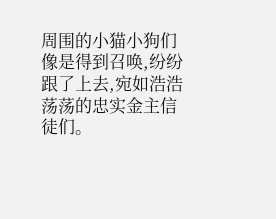周围的小猫小狗们像是得到召唤,纷纷跟了上去,宛如浩浩荡荡的忠实金主信徒们。